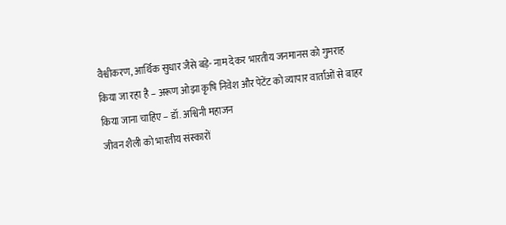वैश्वीकरण, आर्थिक सुधार जैसे बड़े- नाम देकर भारतीय जनमानस को गुमराह किया जा रहा है – अरूण ओझा कृषि निवेश और पेटेंट को व्यापार वार्ताओं से बाहर किया जाना चाहिए – डॉ. अश्विनी महाजन
जीवन शैली को भारतीय संस्कारों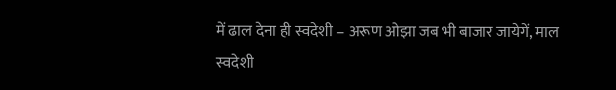में ढाल देना ही स्वदेशी – अरूण ओझा जब भी बाजार जायेगें, माल स्वदेशी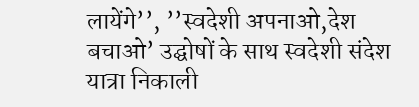लायेंगे’’, ’’स्वदेशी अपनाओ,देश बचाओ’ उद्घोषों के साथ स्वदेशी संदेश यात्रा निकाली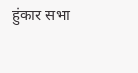हुंकार सभा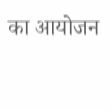का आयोजन